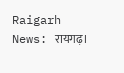Raigarh News: रायगढ़।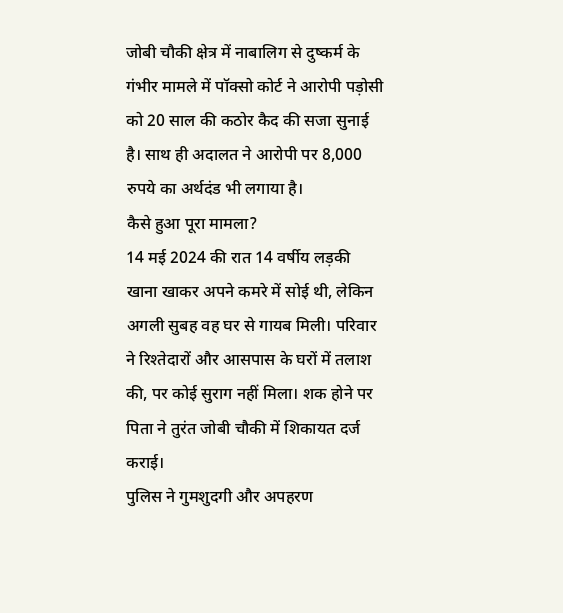जोबी चौकी क्षेत्र में नाबालिग से दुष्कर्म के गंभीर मामले में पॉक्सो कोर्ट ने आरोपी पड़ोसी को 20 साल की कठोर कैद की सजा सुनाई है। साथ ही अदालत ने आरोपी पर 8,000 रुपये का अर्थदंड भी लगाया है।
कैसे हुआ पूरा मामला?
14 मई 2024 की रात 14 वर्षीय लड़की खाना खाकर अपने कमरे में सोई थी, लेकिन अगली सुबह वह घर से गायब मिली। परिवार ने रिश्तेदारों और आसपास के घरों में तलाश की, पर कोई सुराग नहीं मिला। शक होने पर पिता ने तुरंत जोबी चौकी में शिकायत दर्ज कराई।
पुलिस ने गुमशुदगी और अपहरण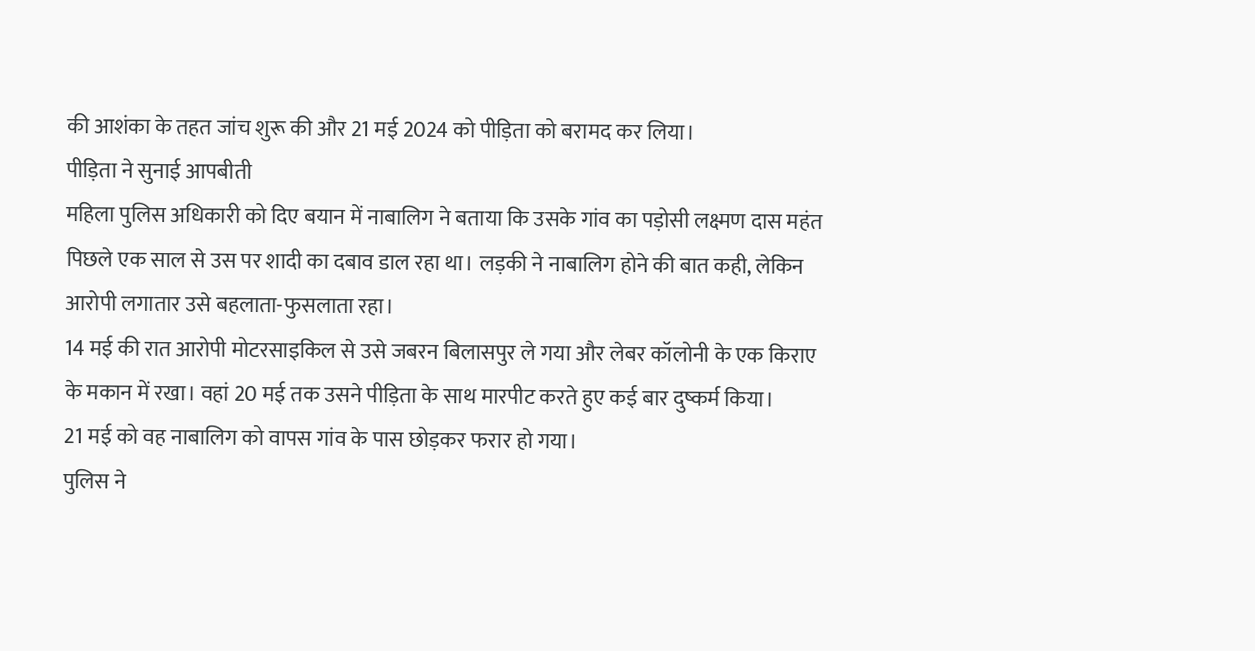की आशंका के तहत जांच शुरू की और 21 मई 2024 को पीड़िता को बरामद कर लिया।
पीड़िता ने सुनाई आपबीती
महिला पुलिस अधिकारी को दिए बयान में नाबालिग ने बताया कि उसके गांव का पड़ोसी लक्ष्मण दास महंत पिछले एक साल से उस पर शादी का दबाव डाल रहा था। लड़की ने नाबालिग होने की बात कही, लेकिन आरोपी लगातार उसे बहलाता-फुसलाता रहा।
14 मई की रात आरोपी मोटरसाइकिल से उसे जबरन बिलासपुर ले गया और लेबर कॉलोनी के एक किराए के मकान में रखा। वहां 20 मई तक उसने पीड़िता के साथ मारपीट करते हुए कई बार दुष्कर्म किया।
21 मई को वह नाबालिग को वापस गांव के पास छोड़कर फरार हो गया।
पुलिस ने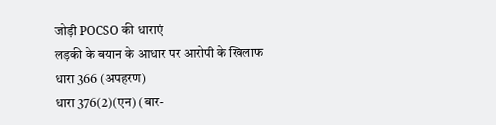जोड़ी POCSO की धाराएं
लड़की के बयान के आधार पर आरोपी के खिलाफ
धारा 366 (अपहरण)
धारा 376(2)(एन) (बार-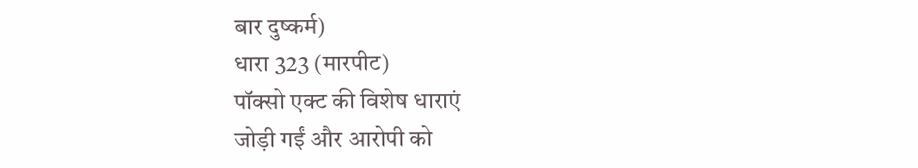बार दुष्कर्म)
धारा 323 (मारपीट)
पॉक्सो एक्ट की विशेष धाराएं
जोड़ी गईं और आरोपी को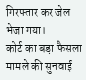गिरफ्तार कर जेल भेजा गया।
कोर्ट का बड़ा फैसला
मामले की सुनवाई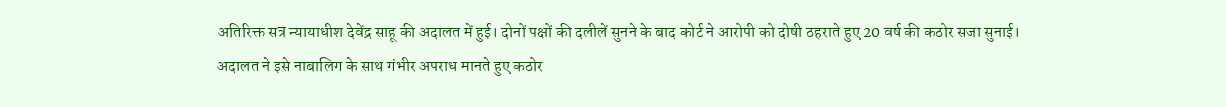अतिरिक्त सत्र न्यायाधीश देवेंद्र साहू की अदालत में हुई। दोनों पक्षों की दलीलें सुनने के बाद कोर्ट ने आरोपी को दोषी ठहराते हुए 20 वर्ष की कठोर सजा सुनाई।
अदालत ने इसे नाबालिग के साथ गंभीर अपराध मानते हुए कठोर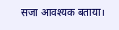सजा आवश्यक बताया।